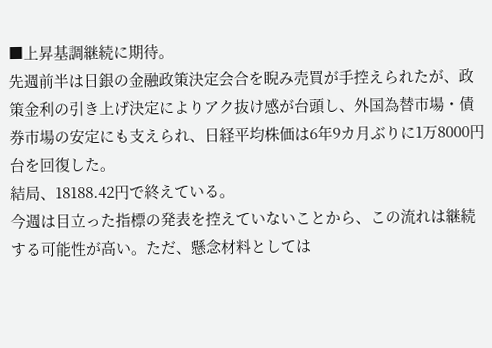■上昇基調継続に期待。
先週前半は日銀の金融政策決定会合を睨み売買が手控えられたが、政策金利の引き上げ決定によりアク抜け感が台頭し、外国為替市場・債券市場の安定にも支えられ、日経平均株価は6年9カ月ぶりに1万8000円台を回復した。
結局、18188.42円で終えている。
今週は目立った指標の発表を控えていないことから、この流れは継続する可能性が高い。ただ、懸念材料としては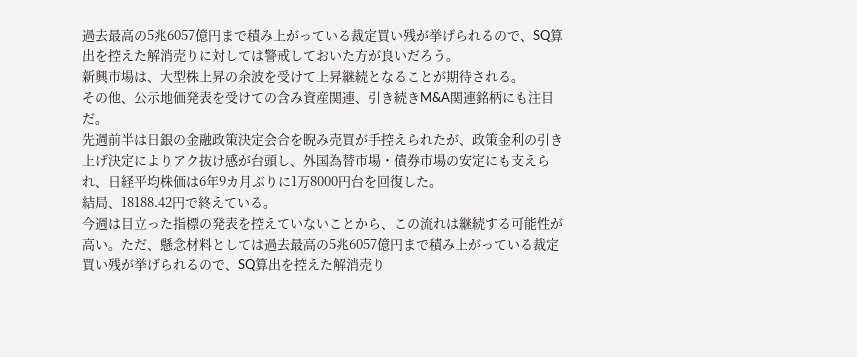過去最高の5兆6057億円まで積み上がっている裁定買い残が挙げられるので、SQ算出を控えた解消売りに対しては警戒しておいた方が良いだろう。
新興市場は、大型株上昇の余波を受けて上昇継続となることが期待される。
その他、公示地価発表を受けての含み資産関連、引き続きM&A関連銘柄にも注目だ。
先週前半は日銀の金融政策決定会合を睨み売買が手控えられたが、政策金利の引き上げ決定によりアク抜け感が台頭し、外国為替市場・債券市場の安定にも支えられ、日経平均株価は6年9カ月ぶりに1万8000円台を回復した。
結局、18188.42円で終えている。
今週は目立った指標の発表を控えていないことから、この流れは継続する可能性が高い。ただ、懸念材料としては過去最高の5兆6057億円まで積み上がっている裁定買い残が挙げられるので、SQ算出を控えた解消売り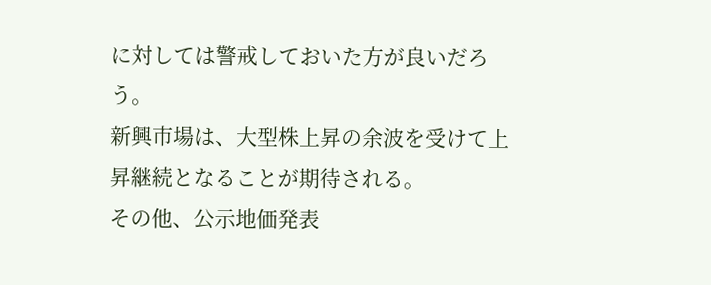に対しては警戒しておいた方が良いだろう。
新興市場は、大型株上昇の余波を受けて上昇継続となることが期待される。
その他、公示地価発表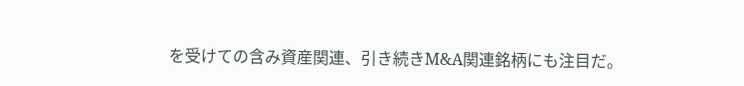を受けての含み資産関連、引き続きM&A関連銘柄にも注目だ。